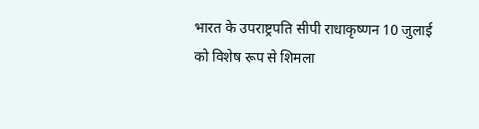भारत के उपराष्ट्रपति सीपी राधाकृष्णन 10 जुलाई को विशेष रूप से शिमला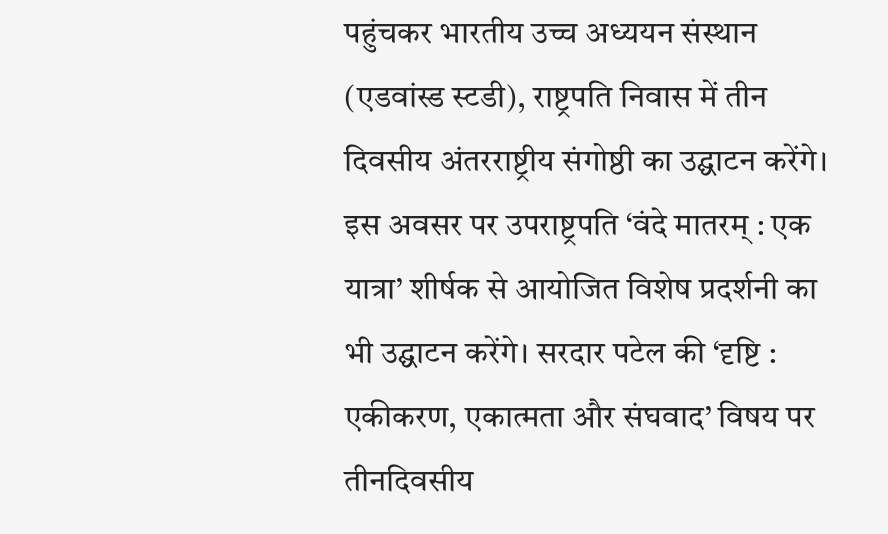पहुंचकर भारतीय उच्च अध्ययन संस्थान (एडवांस्ड स्टडी), राष्ट्रपति निवास में तीन दिवसीय अंतरराष्ट्रीय संगोष्ठी का उद्घाटन करेंगे।
इस अवसर पर उपराष्ट्रपति ‘वंदे मातरम् : एक यात्रा’ शीर्षक से आयोजित विशेष प्रदर्शनी का भी उद्घाटन करेंगे। सरदार पटेल की ‘दृष्टि : एकीकरण, एकात्मता और संघवाद’ विषय पर तीनदिवसीय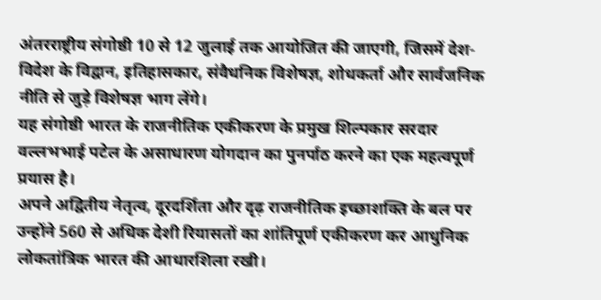अंतरराष्ट्रीय संगोष्ठी 10 से 12 जुलाई तक आयोजित की जाएगी, जिसमें देश-विदेश के विद्वान, इतिहासकार, संवैधनिक विशेषज्ञ, शोधकर्ता और सार्वजनिक नीति से जुड़े विशेषज्ञ भाग लेंगे।
यह संगोष्ठी भारत के राजनीतिक एकीकरण के प्रमुख शिल्पकार सरदार वल्लभभाई पटेल के असाधारण योगदान का पुनर्पाठ करने का एक महत्वपूर्ण प्रयास है।
अपने अद्वितीय नेतृत्व, दूरदर्शिता और दृढ़ राजनीतिक इच्छाशक्ति के बल पर उन्होंने 560 से अधिक देशी रियासतों का शांतिपूर्ण एकीकरण कर आधुनिक लोकतांत्रिक भारत की आधारशिला रखी।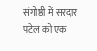संगोष्ठी में सरदार पटेल को एक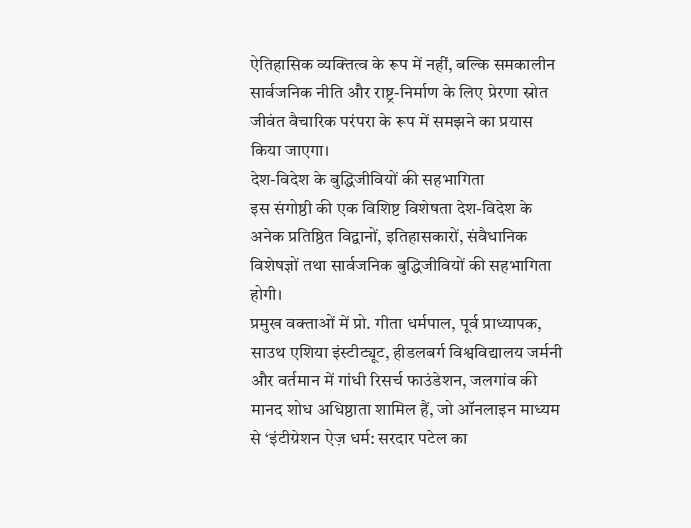ऐतिहासिक व्यक्तित्व के रूप में नहीं, बल्कि समकालीन सार्वजनिक नीति और राष्ट्र-निर्माण के लिए प्रेरणा स्रोत जीवंत वैचारिक परंपरा के रूप में समझने का प्रयास किया जाएगा।
देश-विदेश के बुद्धिजीवियों की सहभागिता
इस संगोष्ठी की एक विशिष्ट विशेषता देश-विदेश के अनेक प्रतिष्ठित विद्वानों, इतिहासकारों, संवैधानिक विशेषज्ञों तथा सार्वजनिक बुद्धिजीवियों की सहभागिता होगी।
प्रमुख वक्ताओं में प्रो. गीता धर्मपाल, पूर्व प्राध्यापक, साउथ एशिया इंस्टीट्यूट, हीडलबर्ग विश्वविद्यालय जर्मनी और वर्तमान में गांधी रिसर्च फाउंडेशन, जलगांव की मानद शोध अधिष्ठाता शामिल हैं, जो ऑनलाइन माध्यम से ‘इंटीग्रेशन ऐज़ धर्म: सरदार पटेल का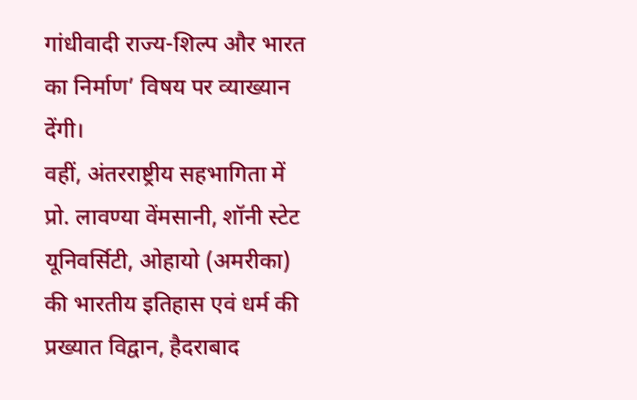गांधीवादी राज्य-शिल्प और भारत का निर्माण’ विषय पर व्याख्यान देंगी।
वहीं, अंतरराष्ट्रीय सहभागिता में प्रो. लावण्या वेंमसानी, शॉनी स्टेट यूनिवर्सिटी, ओहायो (अमरीका) की भारतीय इतिहास एवं धर्म की प्रख्यात विद्वान, हैदराबाद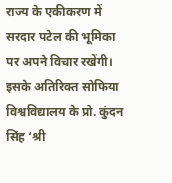राज्य के एकीकरण में सरदार पटेल की भूमिका पर अपने विचार रखेंगी।
इसके अतिरिक्त सोफिया विश्वविद्यालय के प्रो. कुंदन सिंह ‘श्री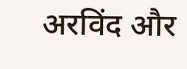अरविंद और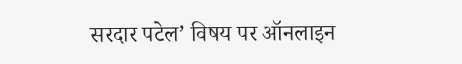सरदार पटेल’ विषय पर ऑनलाइन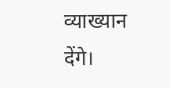व्याख्यान देंगे।